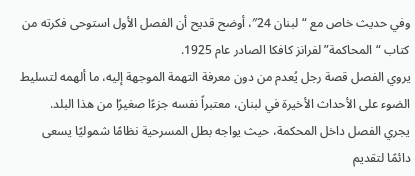وفي حديث خاص مع “لبنان 24″، أوضح قديح أن الفصل الأول استوحى فكرته من كتاب “المحاكمة” لفرانز كافكا الصادر عام 1925.
يروي الفصل قصة رجل يُعدم من دون معرفة التهمة الموجهة إليه، ما ألهمه لتسليط الضوء على الأحداث الأخيرة في لبنان، معتبراً نفسه جزءًا صغيرًا من هذا البلد.
يجري الفصل داخل المحكمة، حيث يواجه بطل المسرحية نظامًا شموليًا يسعى دائمًا لتقديم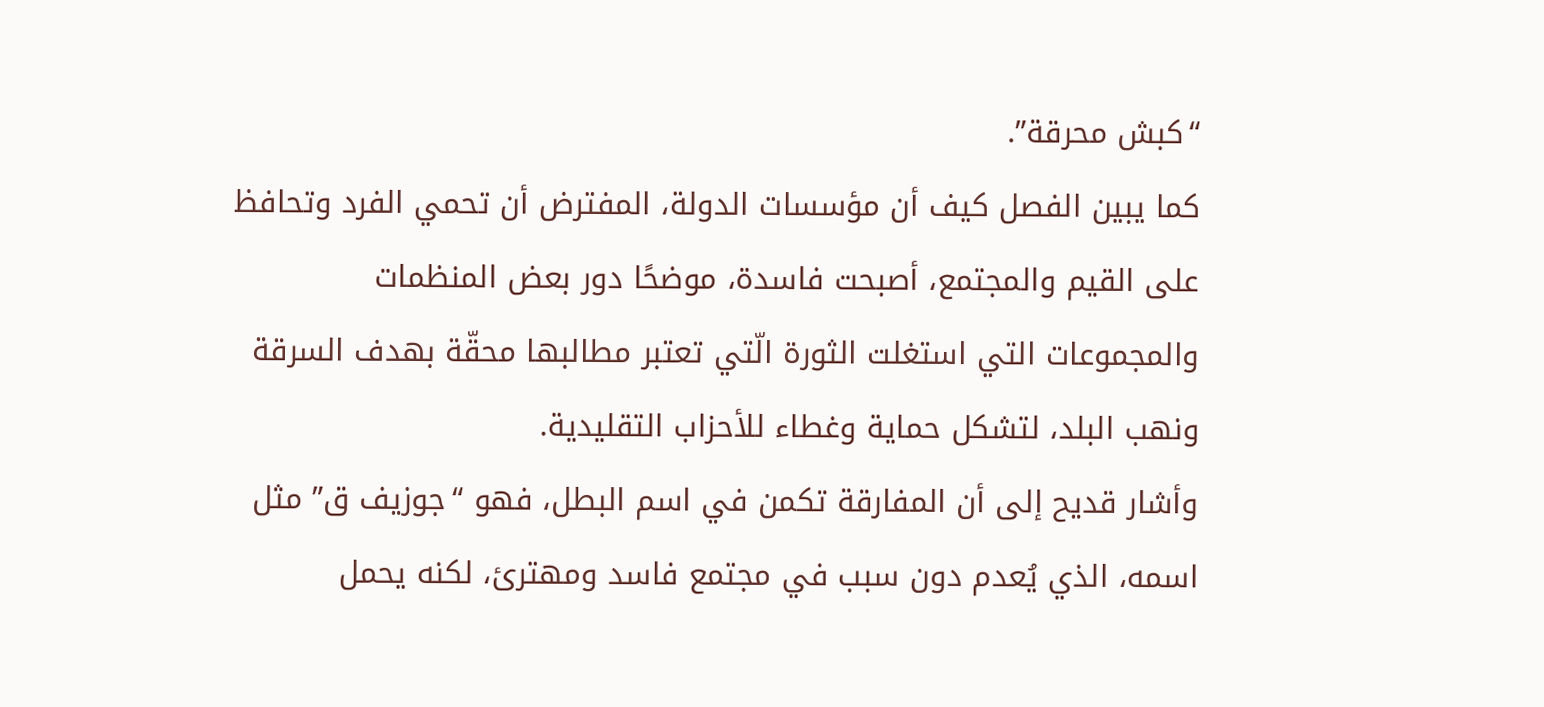“كبش محرقة”.
كما يبين الفصل كيف أن مؤسسات الدولة، المفترض أن تحمي الفرد وتحافظ على القيم والمجتمع، أصبحت فاسدة، موضحًا دور بعض المنظمات والمجموعات التي استغلت الثورة الّتي تعتبر مطالبها محقّة بهدف السرقة ونهب البلد، لتشكل حماية وغطاء للأحزاب التقليدية.
وأشار قديح إلى أن المفارقة تكمن في اسم البطل، فهو “جوزيف ق” مثل اسمه، الذي يُعدم دون سبب في مجتمع فاسد ومهترئ، لكنه يحمل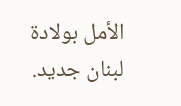الأمل بولادة لبنان جديد.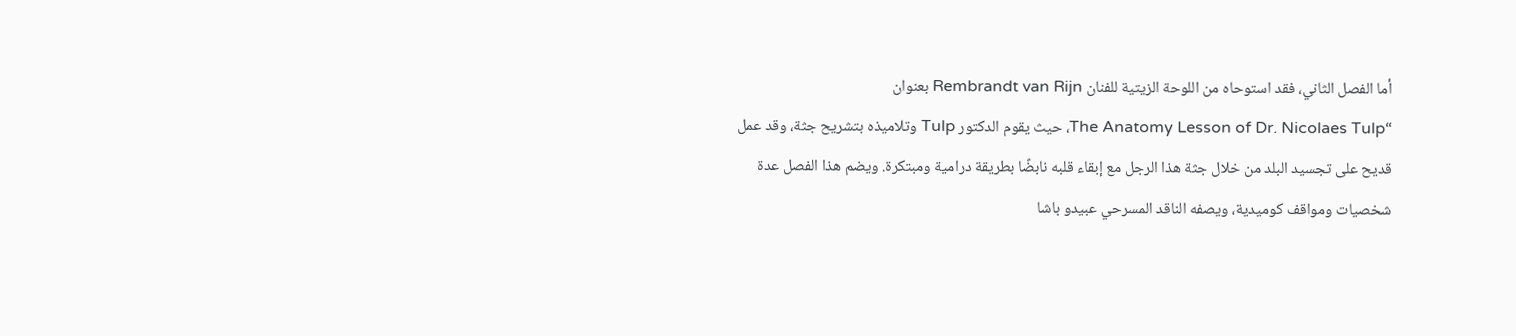أما الفصل الثاني، فقد استوحاه من اللوحة الزيتية للفنان Rembrandt van Rijn بعنوان
“The Anatomy Lesson of Dr. Nicolaes Tulp، حيث يقوم الدكتور Tulp وتلاميذه بتشريح جثة، وقد عمل قديح على تجسيد البلد من خلال جثة هذا الرجل مع إبقاء قلبه نابضًا بطريقة درامية ومبتكرة. ويضم هذا الفصل عدة شخصيات ومواقف كوميدية، ويصفه الناقد المسرحي عبيدو باشا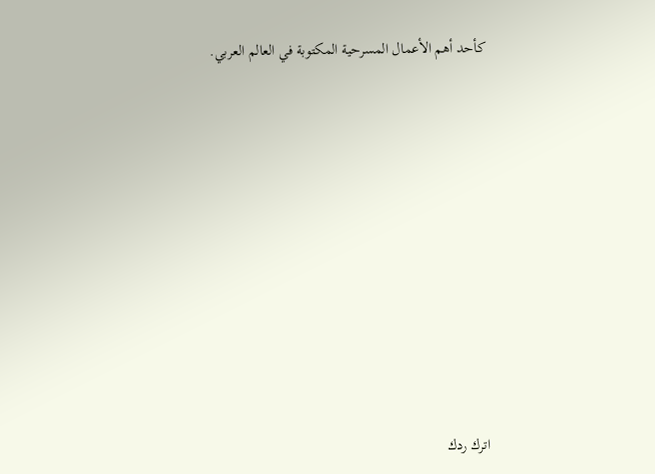كأحد أهم الأعمال المسرحية المكتوبة في العالم العربي.












اترك ردك